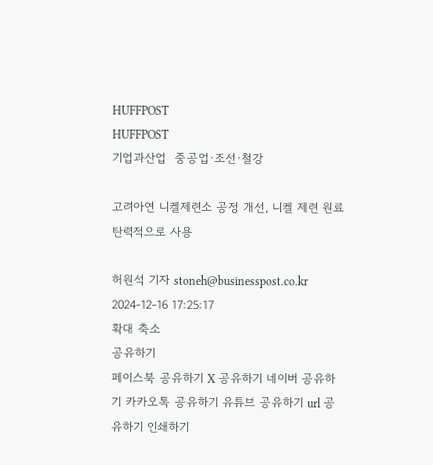HUFFPOST
HUFFPOST
기업과산업  중공업·조선·철강

고려아연 니켈제련소 공정 개선, 니켈 제련 원료 탄력적으로 사용

허원석 기자 stoneh@businesspost.co.kr 2024-12-16 17:25:17
확대 축소
공유하기
페이스북 공유하기 X 공유하기 네이버 공유하기 카카오톡 공유하기 유튜브 공유하기 url 공유하기 인쇄하기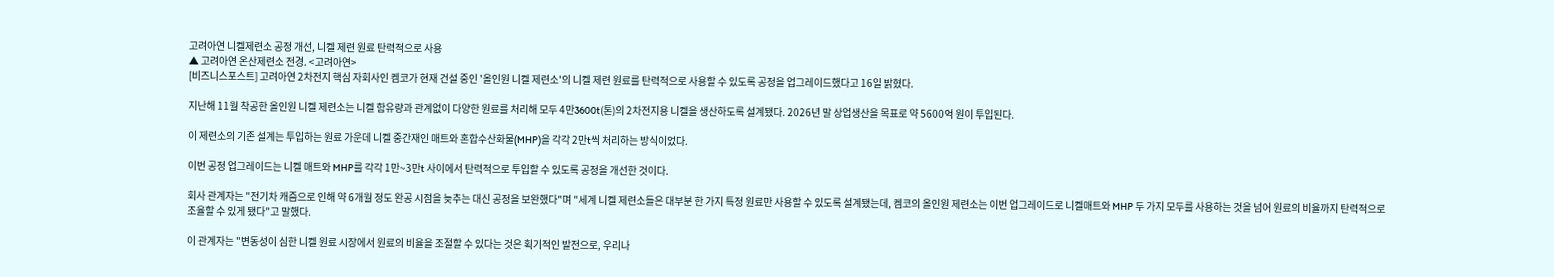고려아연 니켈제련소 공정 개선, 니켈 제련 원료 탄력적으로 사용
▲ 고려아연 온산제련소 전경. <고려아연>
[비즈니스포스트] 고려아연 2차전지 핵심 자회사인 켐코가 현재 건설 중인 '올인원 니켈 제련소'의 니켈 제련 원료를 탄력적으로 사용할 수 있도록 공정을 업그레이드했다고 16일 밝혔다.

지난해 11월 착공한 올인원 니켈 제련소는 니켈 함유량과 관계없이 다양한 원료를 처리해 모두 4만3600t(톤)의 2차전지용 니켈을 생산하도록 설계됐다. 2026년 말 상업생산을 목표로 약 5600억 원이 투입된다.

이 제련소의 기존 설계는 투입하는 원료 가운데 니켈 중간재인 매트와 혼합수산화물(MHP)을 각각 2만t씩 처리하는 방식이었다.

이번 공정 업그레이드는 니켈 매트와 MHP를 각각 1만~3만t 사이에서 탄력적으로 투입할 수 있도록 공정을 개선한 것이다.

회사 관계자는 "전기차 캐즘으로 인해 약 6개월 정도 완공 시점을 늦추는 대신 공정을 보완했다"며 "세계 니켈 제련소들은 대부분 한 가지 특정 원료만 사용할 수 있도록 설계됐는데, 켐코의 올인원 제련소는 이번 업그레이드로 니켈매트와 MHP 두 가지 모두를 사용하는 것을 넘어 원료의 비율까지 탄력적으로 조율할 수 있게 됐다"고 말했다.

이 관계자는 "변동성이 심한 니켈 원료 시장에서 원료의 비율을 조절할 수 있다는 것은 획기적인 발전으로, 우리나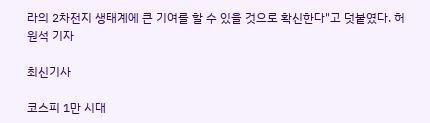라의 2차전지 생태계에 큰 기여를 할 수 있을 것으로 확신한다"고 덧붙였다. 허원석 기자

최신기사

코스피 1만 시대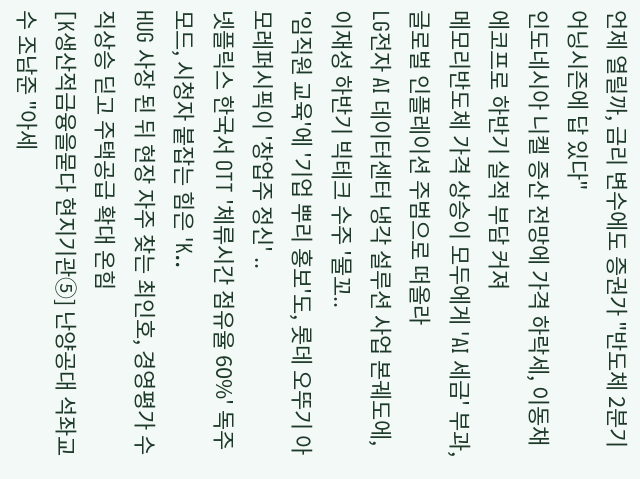언제 열릴까, 금리 변수에도 증권가 "반도체 2분기 어닝시즌에 답 있다"
인도네시아 니켈 증산 전망에 가격 하락세, 이동채 에코프로 하반기 실적 부담 커져
메모리반도체 가격 상승이 모두에게 'AI 세금' 부과, 글로벌 인플레이션 주범으로 떠올라
LG전자 AI 데이터센터 냉각 설루션 사업 본궤도에, 이재성 하반기 빅테크 수주 '물꼬..
'임직원 교육'에 '기업 뿌리 홍보'도, 롯데 오뚜기 아모레퍼시픽이 '창업주 정신' ..
넷플릭스 한국서 OTT '체류시간 점유율 60%' 독주 모드, 시청자 붙잡는 힘은 'K..
HUG 사장 된 뒤 현장 자주 찾는 최인호, 경영평가 수직상승 딛고 주택공급 확대 온힘
[K생산적금융을묻다 현지기관⑤] 난양공대 석좌교수 조남준 "아세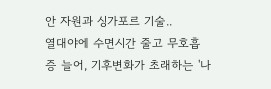안 자원과 싱가포르 기술..
열대야에 수면시간 줄고 무호흡증 늘어, 기후변화가 초래하는 '나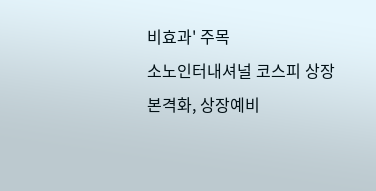비효과' 주목
소노인터내셔널 코스피 상장 본격화, 상장예비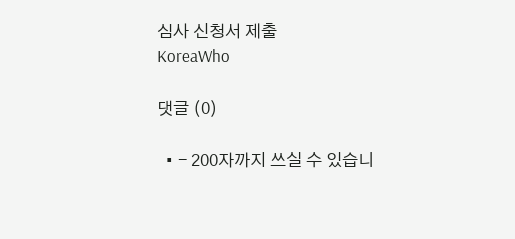심사 신청서 제출
KoreaWho

댓글 (0)

  • - 200자까지 쓰실 수 있습니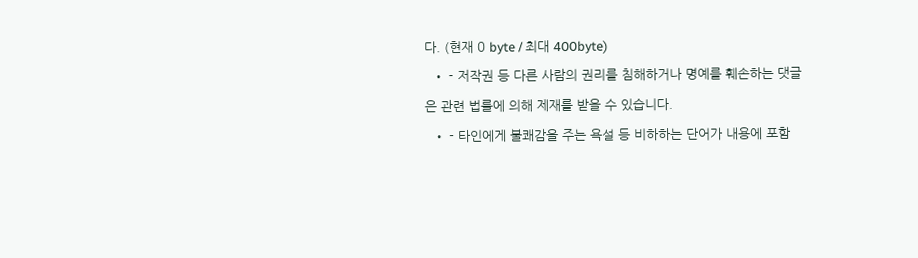다. (현재 0 byte / 최대 400byte)
  • - 저작권 등 다른 사람의 권리를 침해하거나 명예를 훼손하는 댓글은 관련 법률에 의해 제재를 받을 수 있습니다.
  • - 타인에게 불쾌감을 주는 욕설 등 비하하는 단어가 내용에 포함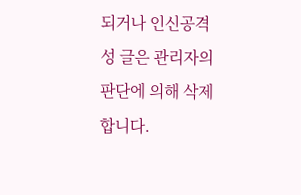되거나 인신공격성 글은 관리자의 판단에 의해 삭제 합니다.